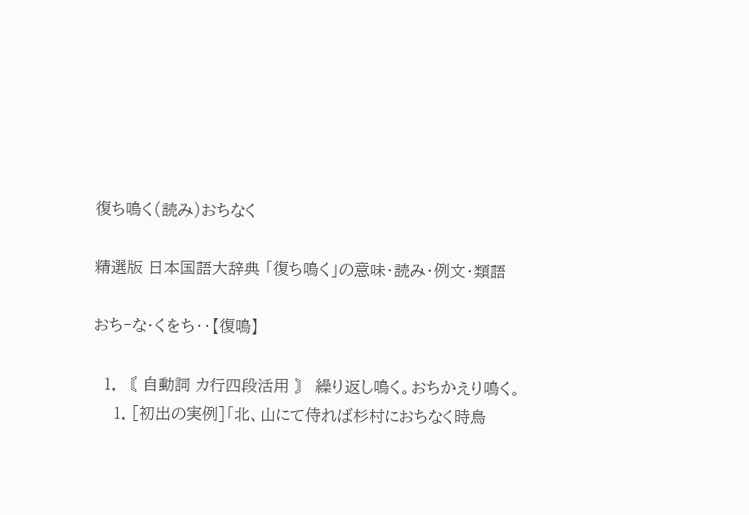復ち鳴く(読み)おちなく

精選版 日本国語大辞典 「復ち鳴く」の意味・読み・例文・類語

おち‐な・くをち‥【復鳴】

  1. 〘 自動詞 カ行四段活用 〙 繰り返し鳴く。おちかえり鳴く。
    1. [初出の実例]「北、山にて侍れば杉村におちなく時鳥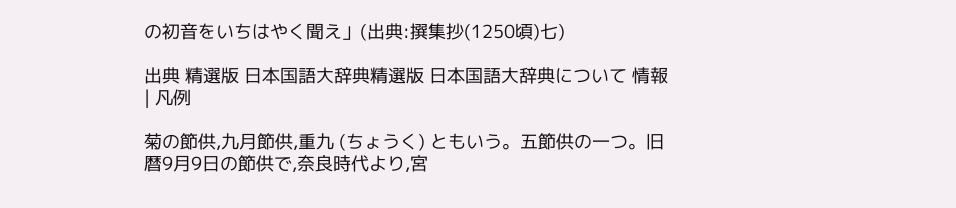の初音をいちはやく聞え」(出典:撰集抄(1250頃)七)

出典 精選版 日本国語大辞典精選版 日本国語大辞典について 情報 | 凡例

菊の節供,九月節供,重九 (ちょうく) ともいう。五節供の一つ。旧暦9月9日の節供で,奈良時代より,宮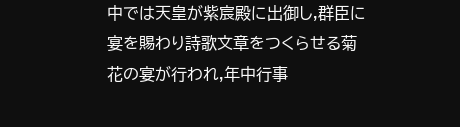中では天皇が紫宸殿に出御し,群臣に宴を賜わり詩歌文章をつくらせる菊花の宴が行われ,年中行事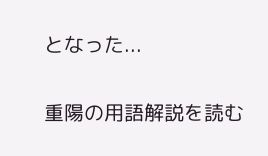となった...

重陽の用語解説を読む